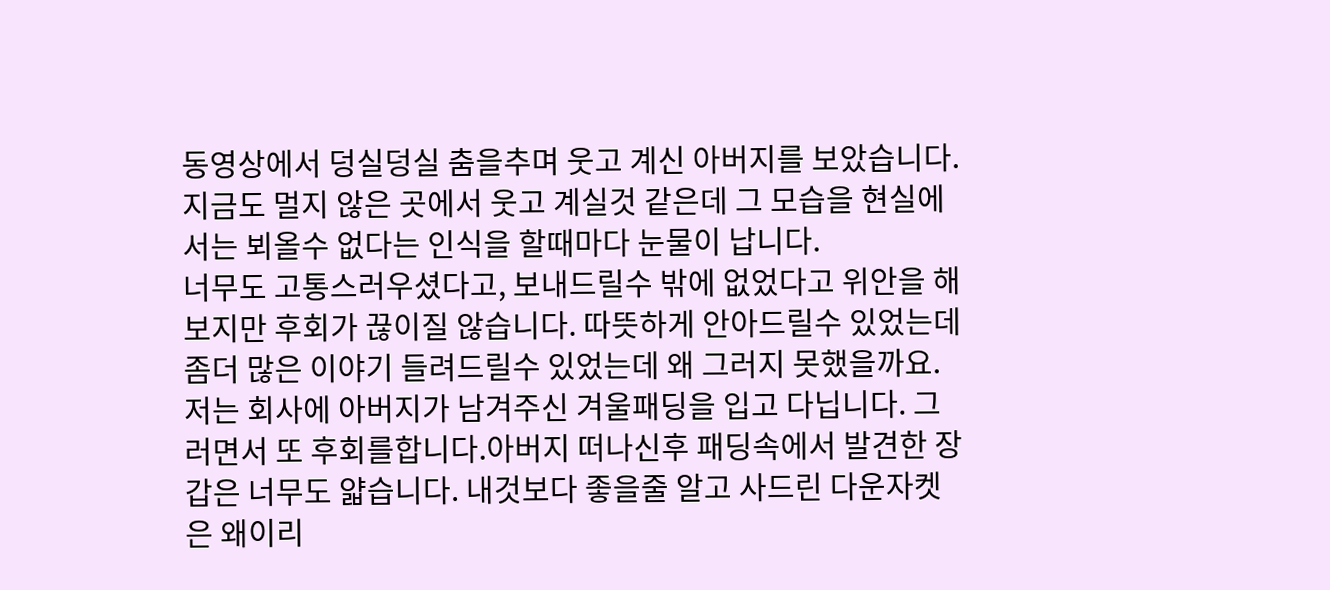동영상에서 덩실덩실 춤을추며 웃고 계신 아버지를 보았습니다. 지금도 멀지 않은 곳에서 웃고 계실것 같은데 그 모습을 현실에서는 뵈올수 없다는 인식을 할때마다 눈물이 납니다.
너무도 고통스러우셨다고, 보내드릴수 밖에 없었다고 위안을 해보지만 후회가 끊이질 않습니다. 따뜻하게 안아드릴수 있었는데 좀더 많은 이야기 들려드릴수 있었는데 왜 그러지 못했을까요.
저는 회사에 아버지가 남겨주신 겨울패딩을 입고 다닙니다. 그러면서 또 후회를합니다.아버지 떠나신후 패딩속에서 발견한 장갑은 너무도 얇습니다. 내것보다 좋을줄 알고 사드린 다운자켓은 왜이리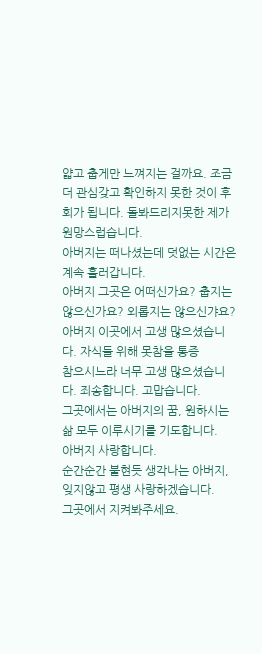얇고 춥게만 느껴지는 걸까요. 조금더 관심갖고 확인하지 못한 것이 후회가 됩니다. 돌봐드리지못한 제가 원망스럽습니다.
아버지는 떠나셨는데 덧없는 시간은 계속 흘러갑니다.
아버지 그곳은 어떠신가요? 춥지는 않으신가요? 외롭지는 않으신갸요?
아버지 이곳에서 고생 많으셨습니다. 자식들 위해 못참을 통증
참으시느라 너무 고생 많으셨습니다. 죄송합니다. 고맙습니다.
그곳에서는 아버지의 꿈, 원하시는 삶 모두 이루시기를 기도합니다.
아버지 사랑합니다.
순간순간 불현듯 생각나는 아버지, 잊지않고 평생 사랑하겠습니다.
그곳에서 지켜봐주세요.